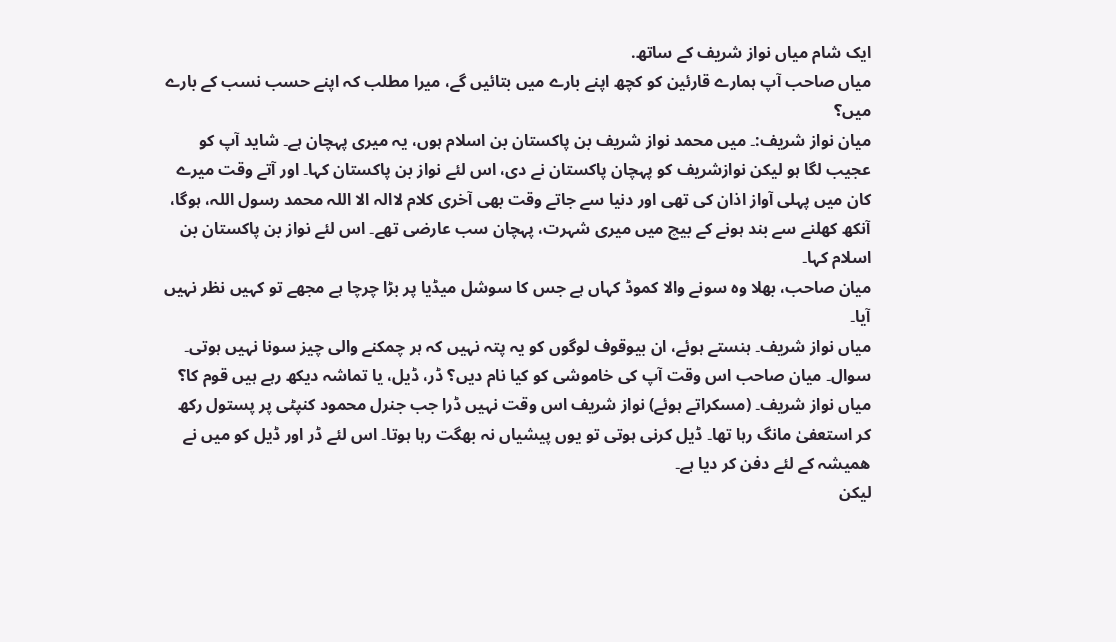ایک شام میاں نواز شریف کے ساتھ.
میاں صاحب آپ ہمارے قارئین کو کچھ اپنے بارے میں بتائیں گے، میرا مطلب کہ اپنے حسب نسب کے بارے میں؟
میان نواز شریف:۔ میں محمد نواز شریف بن پاکستان بن اسلام ہوں، یہ میری پہچان ہے۔ شاید آپ کو عجیب لگا ہو لیکن نوازشریف کو پہچان پاکستان نے دی، اس لئے نواز بن پاکستان کہا۔ اور آتے وقت میرے کان میں پہلی آواز اذان کی تھی اور دنیا سے جاتے وقت بھی آخری کلام لاالہ الا اللہ محمد رسول اللہ، ہوگا، آنکھ کھلنے سے بند ہونے کے بیچ میں میری شہرت، پہچان سب عارضی تھے۔ اس لئے نواز بن پاکستان بن اسلام کہا۔
میان صاحب، بھلا وہ سونے والا کموڈ کہاں ہے جس کا سوشل میڈیا پر بڑا چرچا ہے مجھے تو کہیں نظر نہیں آیا۔
میاں نواز شریف۔ ہنستے ہوئے، ان بیوقوف لوگوں کو یہ پتہ نہیں کہ ہر چمکنے والی چیز سونا نہیں ہوتی۔
سوال۔ میان صاحب اس وقت آپ کی خاموشی کو کیا نام دیں؟ ڈر، ڈیل، یا تماشہ دیکھ رہے ہیں قوم کا؟
میاں نواز شریف۔ (مسکراتے ہوئے) نواز شریف اس وقت نہیں ڈرا جب جنرل محمود کنپٹی پر پستول رکھ کر استعفیٰ مانگ رہا تھا۔ ڈیل کرنی ہوتی تو یوں پیشیاں نہ بھگت رہا ہوتا۔ اس لئے ڈر اور ڈیل کو میں نے ھمیشہ کے لئے دفن کر دیا ہے۔
لیکن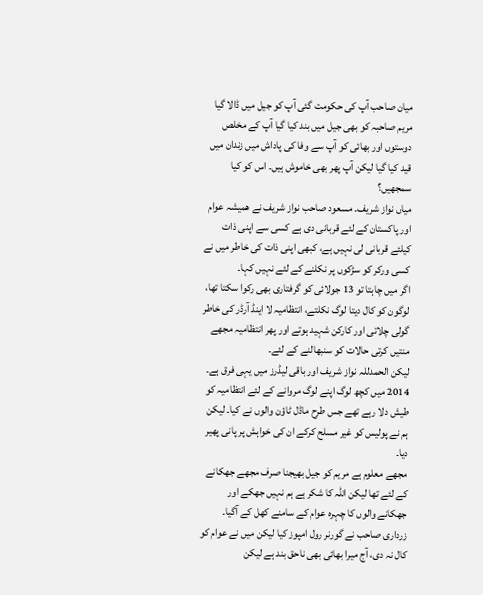میان صاحب آپ کی حکومت گئی آپ کو جیل میں ڈالا گیا مریم صاحبہ کو بھی جیل میں بند کیا گیا آپ کے مخلص دوستوں اور بھائی کو آپ سے وفا کی پاداش میں زندان میں قید کیا گیا لیکن آپ پھر بھی خاموش ہیں۔ اس کو کیا سمجھیں؟
میاں نواز شریف۔ مسعود صاحب نواز شریف نے ھمیشہ عوام اور پاکستان کے لئے قربانی دی ہے کسی سے اپنی ذات کیلئے قربانی لی نہیں ہے، کبھی اپنی ذات کی خاطر میں نے کسی ورکر کو سڑکوں پر نکلنے کے لئے نہیں کہا۔
اگر میں چاہتا تو 13 جولائی کو گرفتاری بھی رکوا سکتا تھا، لوگون کو کال دیتا لوگ نکلتے، انتظامیہ لا اینڈ آرڈر کی خاطر گولی چلاتی اور کارکن شہید ہوتے اور پھر انتظامیہ مجھے منتیں کرتی حالات کو سنبھالنے کے لئے۔
لیکن الحمدللہ نواز شریف اور باقی لیڈرز میں یہی فرق ہے۔ 2014 میں کچھ لوگ اپنے لوگ مروانے کے لئے انتظامیہ کو طیش دلا رہے تھے جس طرح ماڈل ٹاؤن والوں نے کیا۔ لیکن ہم نے پولیس کو غیر مسلح کرکے ان کی خواہش پر پانی پھیر دیا۔
مجھے معلوم ہے مریم کو جیل بھیجنا صرف مجھے جھکانے کے لئے تھا لیکن اللہ کا شکر ہے ہم نہیں جھکے اور جھکانے والوں کا چہرہ عوام کے سامنے کھل کے آگیا۔
زرداری صاحب نے گورنر رول امپوز کیا لیکن میں نے عوام کو کال نہ دی، آج میرا بھائی بھی ناحق بند ہے لیکن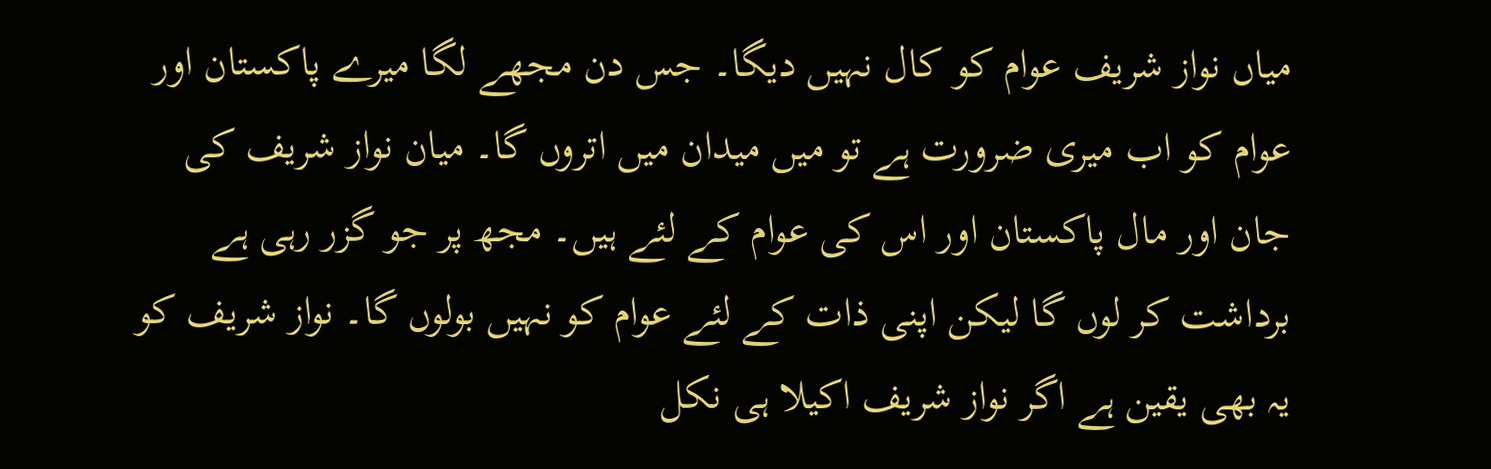میاں نواز شریف عوام کو کال نہیں دیگا۔ جس دن مجھے لگا میرے پاکستان اور عوام کو اب میری ضرورت ہے تو میں میدان میں اتروں گا۔ میان نواز شریف کی جان اور مال پاکستان اور اس کی عوام کے لئے ہیں۔ مجھ پر جو گزر رہی ہے برداشت کر لوں گا لیکن اپنی ذات کے لئے عوام کو نہیں بولوں گا۔ نواز شریف کو یہ بھی یقین ہے اگر نواز شریف اکیلا ہی نکل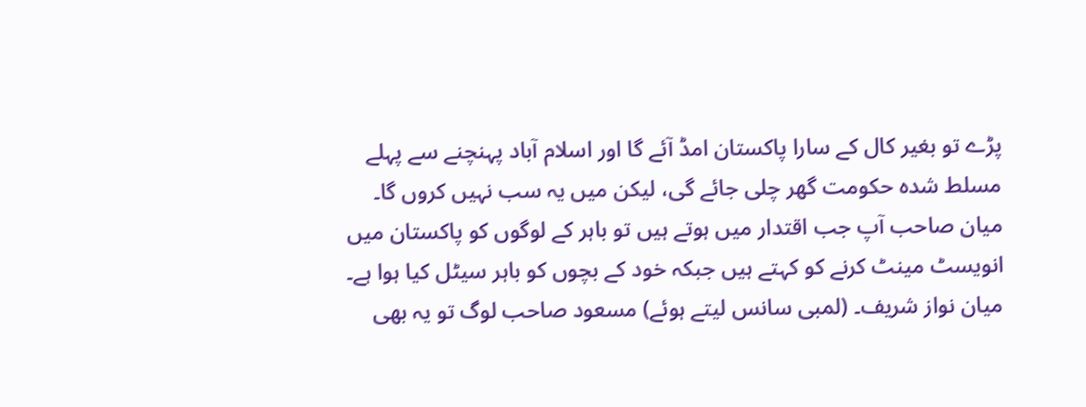پڑے تو بغیر کال کے سارا پاکستان امڈ آئے گا اور اسلام آباد پہنچنے سے پہلے مسلط شدہ حکومت گھر چلی جائے گی، لیکن میں یہ سب نہیں کروں گا۔
میان صاحب آپ جب اقتدار میں ہوتے ہیں تو باہر کے لوگوں کو پاکستان میں انویسٹ مینٹ کرنے کو کہتے ہیں جبکہ خود کے بچوں کو باہر سیٹل کیا ہوا ہے۔
میان نواز شريف۔ (لمبی سانس لیتے ہوئے) مسعود صاحب لوگ تو یہ بھی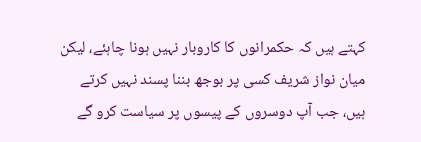کہتے ہیں کہ حکمرانوں کا کاروبار نہیں ہونا چاہئے، لیکن میان نواز شریف کسی پر بوجھ بننا پسند نہیں کرتے ہیں، جب آپ دوسروں کے پیسوں پر سیاست کرو گے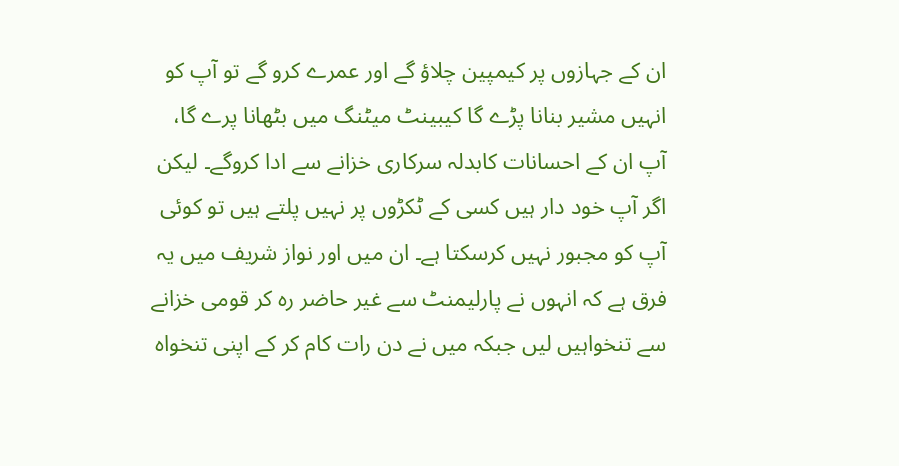ان کے جہازوں پر کیمپین چلاؤ گے اور عمرے کرو گے تو آپ کو انہیں مشیر بنانا پڑے گا کیبینٹ میٹنگ میں بٹھانا پرے گا، آپ ان کے احسانات کابدلہ سرکاری خزانے سے ادا کروگے۔ لیکن اگر آپ خود دار ہیں کسی کے ٹکڑوں پر نہیں پلتے ہیں تو کوئی آپ کو مجبور نہیں کرسکتا ہے۔ ان میں اور نواز شریف میں یہ فرق ہے کہ انہوں نے پارلیمنٹ سے غیر حاضر رہ کر قومی خزانے سے تنخواہیں لیں جبکہ میں نے دن رات کام کر کے اپنی تنخواہ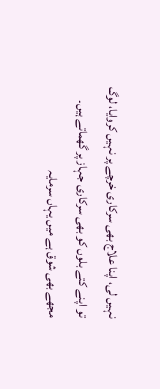نہیں لی، اپنا علاج بھی سرکاری خرچے پر نہیں کروایا، لوگ تو اپنے کتے بلوں کو بھی سرکاری جہاز پر گھماتے ہیں۔
مجھے بھی شوق ہے میں یہاں سرمایہ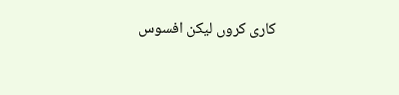کاری کروں لیکن افسوس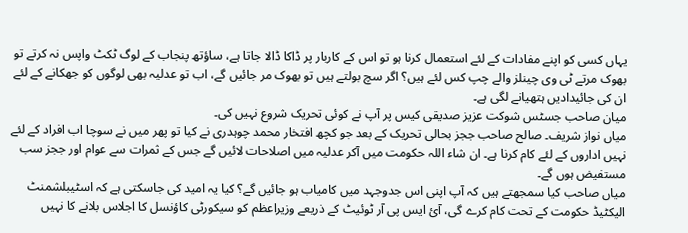یہاں کسی کو اپنے مفادات کے لئے استعمال کرنا ہو تو اس کے کاربار پر ڈاکا ڈالا جاتا ہے، ساؤتھ پنجاب کے لوگ ٹکٹ واپس نہ کرتے تو بھوک مرتے ٹی وی چینلز والے چپ کس لئے ہیں؟ اگر سچ بولتے ہیں تو بھوک مر جائیں گے، اب تو عدلیہ بھی لوگوں کو جھکانے کے لئے ان کی جائیدادیں ہتھیانے لگی ہے۔
میان صاحب جسٹس شوکت عزیز صدیقی کیس پر آپ نے کوئی تحریک شروع نہیں کی۔
میاں نواز شریف۔ صالح صاحب ججز بحالی تحریک کے بعد جو کچھ افتخار محمد چوہدری نے کیا تو پھر میں نے سوچا اب افراد کے لئے نہیں اداروں کے لئے کام کرنا ہے۔ ان شاء اللہ حکومت میں آکر عدلیہ میں اصلاحات لائیں گے جس کے ثمرات سے عوام اور ججز سب مستفیض ہوں گے۔
میاں صاحب کیا سمجھتے ہیں کہ آپ اپنی اس جدوجہد میں کامیاب ہو جائیں گے؟ کیا یہ امید کی جاسکتی ہے کہ اسٹیبلشمنٹ الیکٹیڈ حکومت کے تحت کام کرے گی، آئ ایس پی آر ٹوئیٹ کے ذریعے وزیراعظم کو سیکورٹی کاؤنسل کا اجلاس بلانے کا نہیں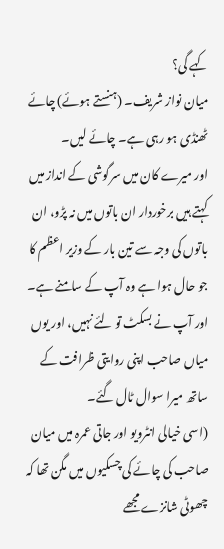کہے گی؟
میان نواز شریف۔ (ہنستے ہوئے) چائے ٹھنڈی ہو رہی ہے۔ چائے لیں۔
اور میرے کان میں سرگوشی کے انداز میں کہتے ہیں برخوردار ان باتوں میں نہ پڑو، ان باتوں کی وجہ سے تین بار کے وزیر اعظم کا جو حال ہوا ہے وہ آپ کے سامنے ہے۔
اور آپ نے بسکٹ تو لئے نہیں، اور یوں میاں صاحب اپنی روایتی ظرافت کے ساتھ میرا سوال ٹال گئے۔
(اسی خیالی انٹرویو اور جاتی عمرہ میں میان صاحب کی چائے کی چسکیوں میں مگن تھا کہ چھوٹی شانزے مجھے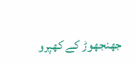جھنجھوڑ کے کھپرو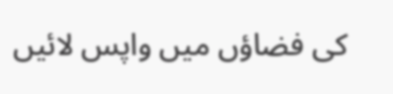کی فضاؤں میں واپس لائیں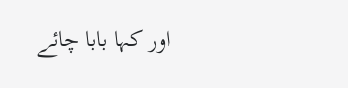اور کہا بابا چائے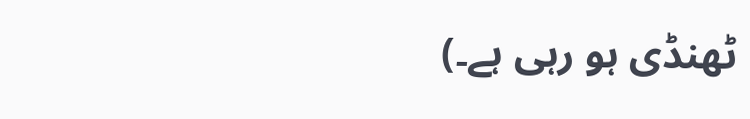ٹھنڈی ہو رہی ہے۔)